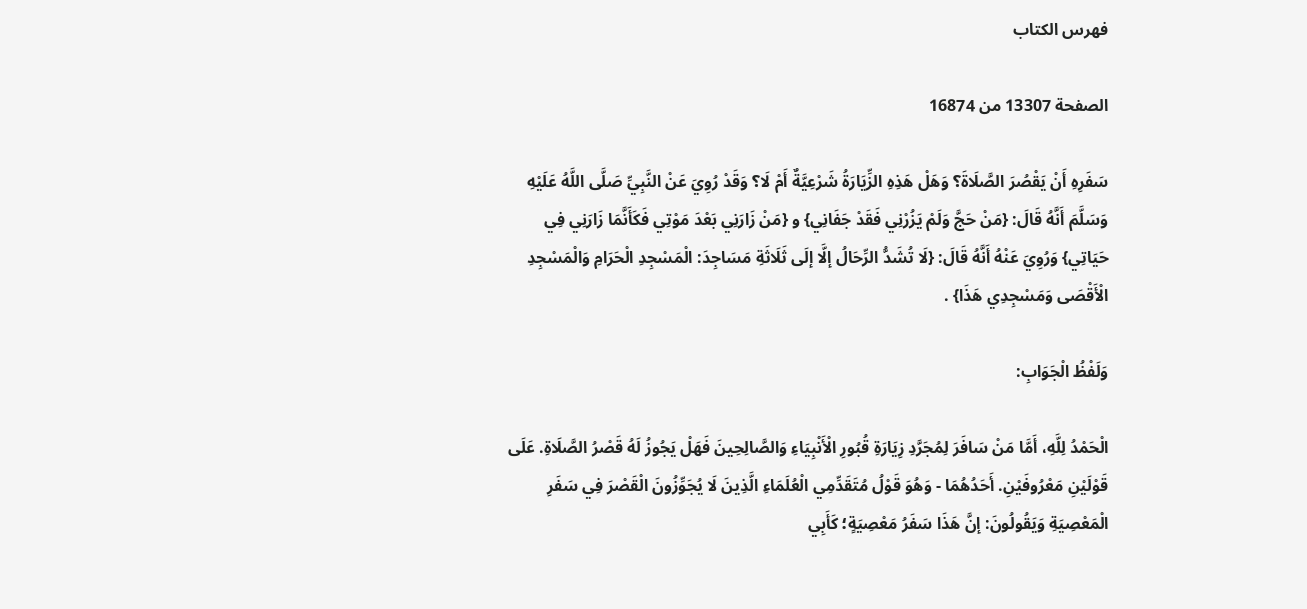فهرس الكتاب

الصفحة 13307 من 16874

سَفَرِهِ أَنْ يَقْصُرَ الصَّلَاةَ؟ وَهَلْ هَذِهِ الزِّيَارَةُ شَرْعِيَّةٌ أَمْ لَا؟ وَقَدْ رُوِيَ عَنْ النَّبِيِّ صَلَّى اللَّهُ عَلَيْهِ وَسَلَّمَ أَنَّهُ قَالَ: {مَنْ حَجَّ وَلَمْ يَزُرْنِي فَقَدْ جَفَانِي} و {مَنْ زَارَنِي بَعْدَ مَوْتِي فَكَأَنَّمَا زَارَنِي فِي حَيَاتِي} وَرُوِيَ عَنْهُ أَنَّهُ قَالَ: {لَا تُشَدُّ الرِّحَالُ إلَّا إلَى ثَلَاثَةِ مَسَاجِدَ: الْمَسْجِدِ الْحَرَامِ وَالْمَسْجِدِ الْأَقْصَى وَمَسْجِدِي هَذَا} .

وَلَفْظُ الْجَوَابِ:

الْحَمْدُ لِلَّهِ، أَمَّا مَنْ سَافَرَ لِمُجَرَّدِ زِيَارَةِ قُبُورِ الْأَنْبِيَاءِ وَالصَّالِحِينَ فَهَلْ يَجُوزُ لَهُ قَصْرُ الصَّلَاةِ. عَلَى قَوْلَيْنِ مَعْرُوفَيْنِ. أَحَدُهُمَا - وَهُوَ قَوْلُ مُتَقَدِّمِي الْعُلَمَاءِ الَّذِينَ لَا يُجَوِّزُونَ الْقَصْرَ فِي سَفَرِ الْمَعْصِيَةِ وَيَقُولُونَ: إنَّ هَذَا سَفَرُ مَعْصِيَةٍ؛ كَأَبِي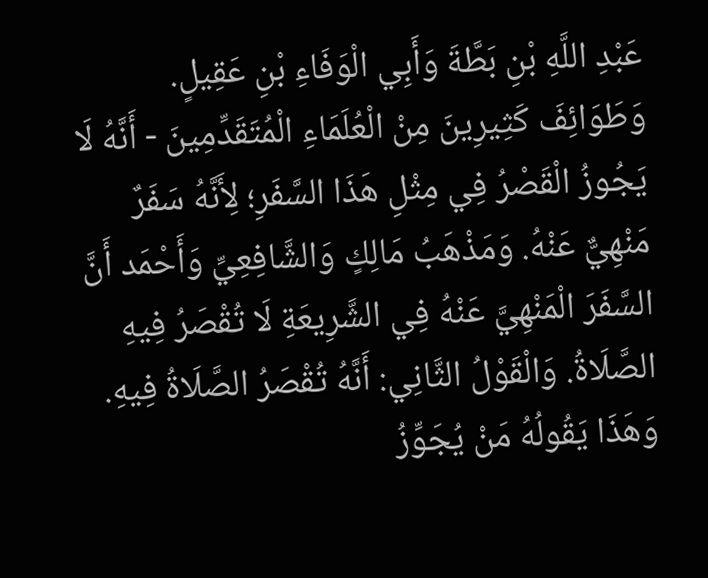عَبْدِ اللَّهِ بْنِ بَطَّةَ وَأَبِي الْوَفَاءِ بْنِ عَقِيلٍ. وَطَوَائِفَ كَثِيرِينَ مِنْ الْعُلَمَاءِ الْمُتَقَدِّمِينَ - أَنَّهُ لَا يَجُوزُ الْقَصْرُ فِي مِثْلِ هَذَا السَّفَرِ؛ لِأَنَّهُ سَفَرٌ مَنْهِيٌّ عَنْهُ. وَمَذْهَبُ مَالِكٍ وَالشَّافِعِيِّ وَأَحْمَد أَنَّ السَّفَرَ الْمَنْهِيَّ عَنْهُ فِي الشَّرِيعَةِ لَا تُقْصَرُ فِيهِ الصَّلَاةُ. وَالْقَوْلُ الثَّانِي: أَنَّهُ تُقْصَرُ الصَّلَاةُ فِيهِ. وَهَذَا يَقُولُهُ مَنْ يُجَوِّزُ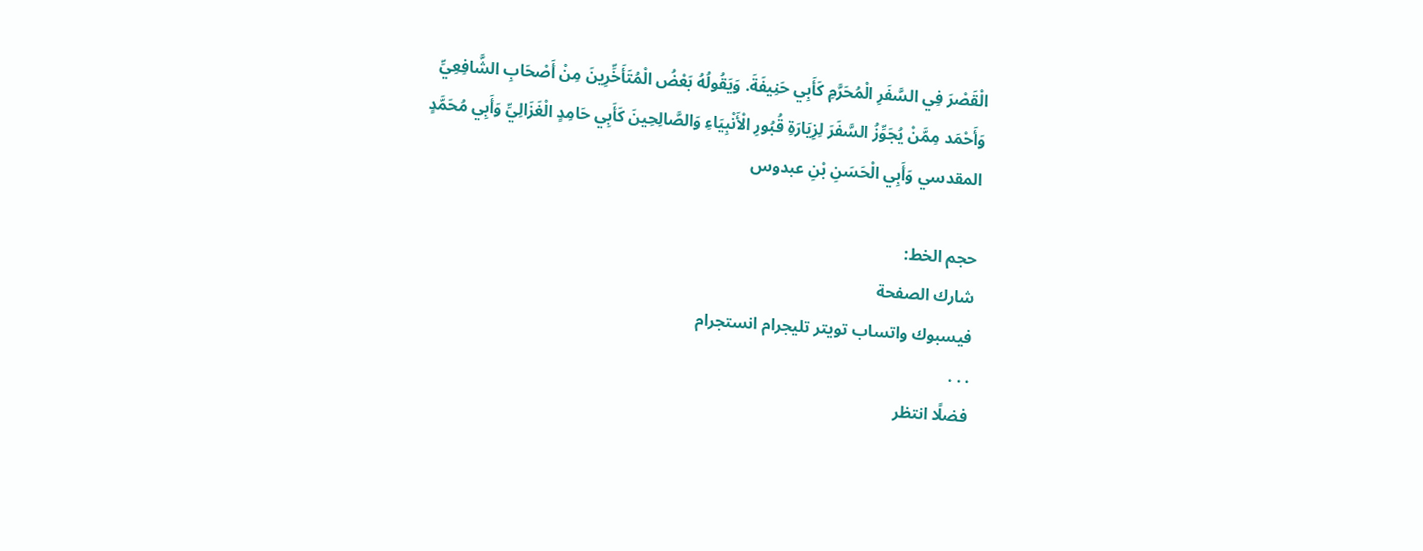الْقَصْرَ فِي السَّفَرِ الْمُحَرَّمِ كَأَبِي حَنِيفَةَ. وَيَقُولُهُ بَعْضُ الْمُتَأَخِّرِينَ مِنْ أَصْحَابِ الشَّافِعِيِّ وَأَحْمَد مِمَّنْ يُجَوِّزُ السَّفَرَ لِزِيَارَةِ قُبُورِ الْأَنْبِيَاءِ وَالصَّالِحِينَ كَأَبِي حَامِدٍ الْغَزَالِيِّ وَأَبِي مُحَمَّدٍ المقدسي وَأَبِي الْحَسَنِ بْنِ عبدوس

حجم الخط:
شارك الصفحة
فيسبوك واتساب تويتر تليجرام انستجرام
. . .
فضلًا انتظر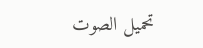تحميل الصوت